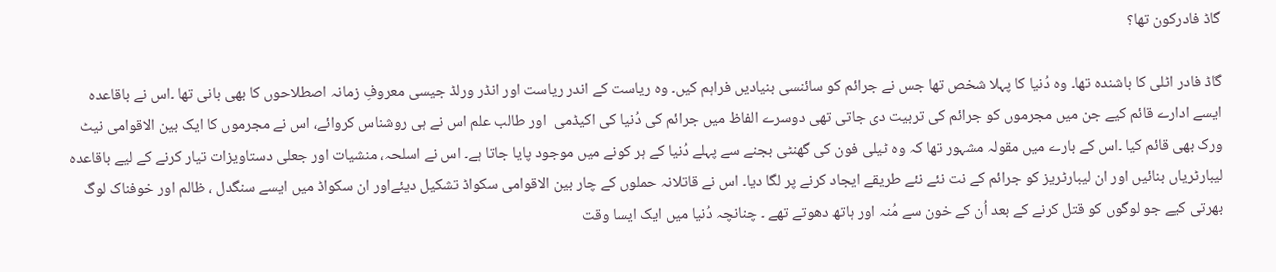گاڈ فادرکون تھا؟

گاڈ فادر اٹلی کا باشندہ تھا۔ وہ دُنیا کا پہلا شخص تھا جس نے جرائم کو سائنسی بنیادیں فراہم کیں۔ وہ ریاست کے اندر ریاست اور انڈر ورلڈ جیسی معروفِ زمانہ اصطلاحوں کا بھی بانی تھا ۔اس نے باقاعدہ ایسے ادارے قائم کیے جن میں مجرموں کو جرائم کی تربیت دی جاتی تھی دوسرے الفاظ میں جرائم کی دُنیا کی اکیڈمی  اور طالب علم اس نے ہی روشناس کروائے، اس نے مجرموں کا ایک بین الاقوامی نیٹ ورک بھی قائم کیا ۔اس کے بارے میں مقولہ مشہور تھا کہ وہ ٹیلی فون کی گھنٹی بجنے سے پہلے دُنیا کے ہر کونے میں موجود پایا جاتا ہے۔ اس نے اسلحہ، منشیات اور جعلی دستاویزات تیار کرنے کے لیے باقاعدہ لیبارٹریاں بنائیں اور ان لیبارٹریز کو جرائم کے نت نئے نئے طریقے ایجاد کرنے پر لگا دیا۔ اس نے قاتلانہ حملوں کے چار بین الاقوامی سکواڈ تشکیل دیئےاور ان سکواڈ میں ایسے سنگدل ، ظالم اور خوفناک لوگ بھرتی کیے جو لوگوں کو قتل کرنے کے بعد اُن کے خون سے مُنہ اور ہاتھ دھوتے تھے ۔ چنانچہ دُنیا میں ایک ایسا وقت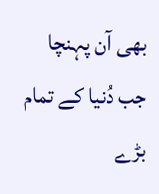بھی آن پہنچا جب دُنیا کے تمام بڑے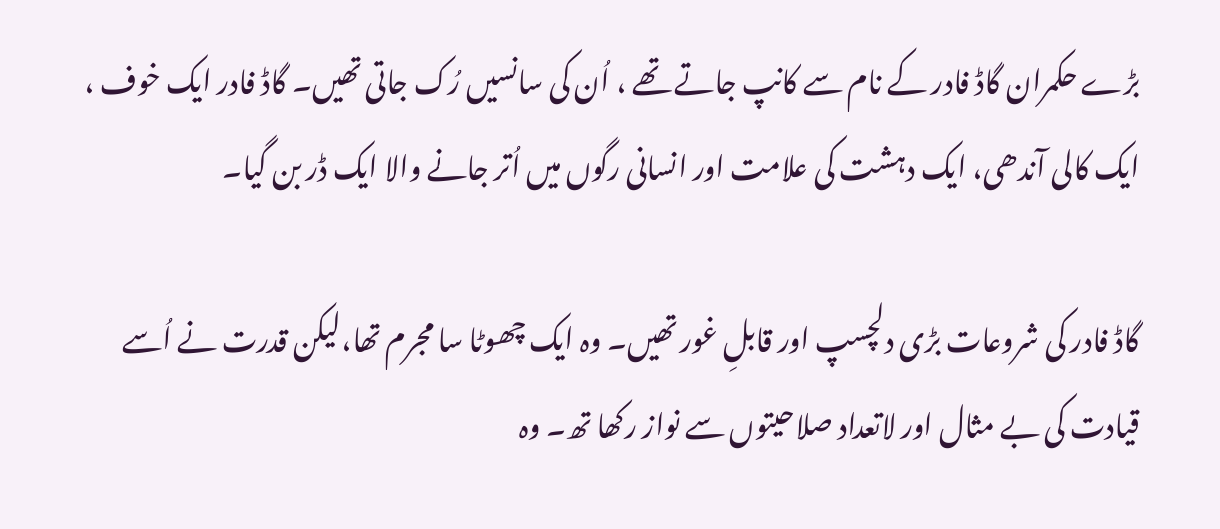بڑے حکمران گاڈ فادر کے نام سے کانپ جاتے تھے ، اُن کی سانسیں رُک جاتی تھیں۔ گاڈ فادر ایک خوف ، ایک کالی آندھی، ایک دہشت کی علامت اور انسانی رگوں میں اُتر جانے والا ایک ڈر بن گیا۔

گاڈ فادر کی شروعات بڑی دلچسپ اور قابلِ غور تھیں۔ وہ ایک چھوٹا سا مجرم تھا،لیکن قدرت نے اُسے قیادت کی بے مثال اور لاتعداد صلاحیتوں سے نواز رکھا تھ۔ وہ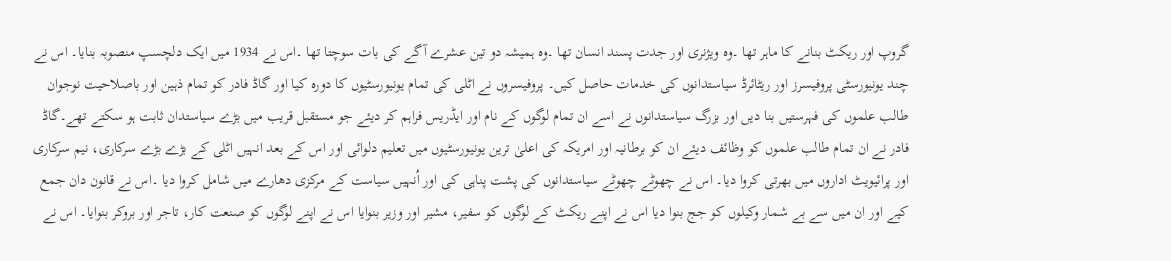گروپ اور ریکٹ بنانے کا ماہر تھا ۔وہ ویژنری اور جدت پسند انسان تھا ۔وہ ہمیشہ دو تین عشرے آگے کی بات سوچتا تھا ۔اس نے 1934 میں ایک دلچسپ منصوبہ بنایا۔ اس نے چند یونیورسٹی پروفیسرز اور ریٹائرڈ سیاستدانوں کی خدمات حاصل کیں۔ پروفیسروں نے اٹلی کی تمام یونیورسٹیوں کا دورہ کیا اور گاڈ فادر کو تمام ذہین اور باصلاحیت نوجوان طالب علموں کی فہرستیں بنا دیں اور بزرگ سیاستدانوں نے اسے ان تمام لوگوں کے نام اور ایڈریس فراہم کر دیئے جو مستقبل قریب میں بڑے سیاستدان ثابت ہو سکتے تھے۔گاڈ فادر نے ان تمام طالب علموں کو وظائف دیئے ان کو برطانیہ اور امریکہ کی اعلیٰ ترین یونیورسٹیوں میں تعلیم دلوائی اور اس کے بعد انہیں اٹلی کے بڑے بڑے سرکاری، نیم سرکاری اور پرائیویٹ اداروں میں بھرتی کروا دیا۔ اس نے چھوٹے چھوٹے سیاستدانوں کی پشت پناہی کی اور اُنہیں سیاست کے مرکزی دھارے میں شامل کروا دیا ۔اس نے قانون دان جمع کیے اور ان میں سے بے شمار وکیلوں کو جج بنوا دیا اس نے اپنے ریکٹ کے لوگوں کو سفیر، مشیر اور وزیر بنوایا اس نے اپنے لوگوں کو صنعت کار، تاجر اور بروکر بنوایا۔ اس نے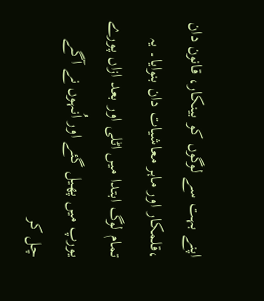اپنے بہت سے لوگوں کو بینکار، قانون دان ،قلمکار اور ماہر معاشیات دان بنوایا۔ یہ تمام لوگ ابتدا میں اٹلی اور بعد ازاں پورے یورپ میں پھیل گئے اور اُنہوں نے آگے چل کر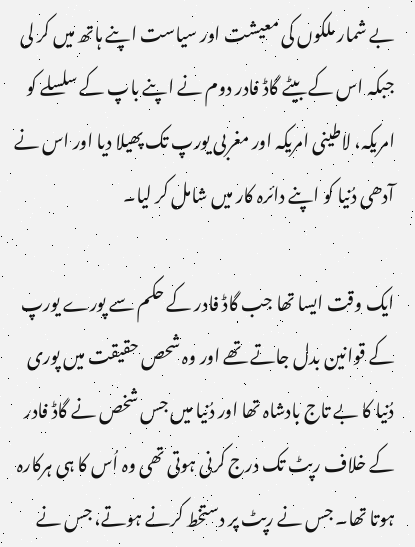بے شمار ملکوں کی معیشت اور سیاست اپنے ہاتھ میں کر لی جبکہ اس کے بیٹے گاڈ فادر دوم نے اپنے باپ کے سلسلے کو امریکہ، لاطینی امریکہ اور مغربی یورپ تک پھیلا دیا اور اس نے آدھی دُنیا کو اپنے دائرہ کار میں شامل کر لیا۔

ایک وقت ایسا تھا جب گاڈ فادر کے حکم سے پورے یورپ کے قوانین بدل جاتے تھے اور وہ شحص حقیقت میں پوری دُنیا کا بے تاج بادشاہ تھا اور دُنیا میں جس شخص نے گاڈ فادر کے خلاف رپٹ تک درج کرنی ہوتی تھی وہ اُس کا ہی ہرکارہ ہوتا تھا۔ جس نے رپٹ پر دستخط کرنے ہوتے، جس نے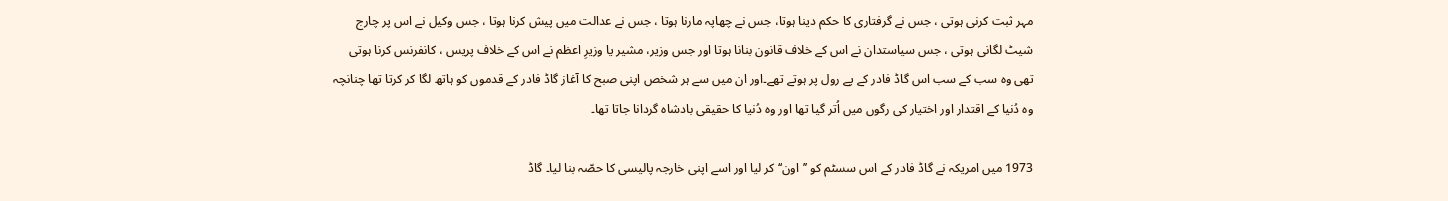مہر ثبت کرنی ہوتی ، جس نے گرفتاری کا حکم دینا ہوتا، جس نے چھاپہ مارنا ہوتا ، جس نے عدالت میں پیش کرنا ہوتا ، جس وکیل نے اس پر چارج شیٹ لگانی ہوتی ، جس سیاستدان نے اس کے خلاف قانون بنانا ہوتا اور جس وزیر، مشیر یا وزیرِ اعظم نے اس کے خلاف پریس ، کانفرنس کرنا ہوتی تھی وہ سب کے سب اس گاڈ فادر کے پے رول پر ہوتے تھے۔اور ان میں سے ہر شخص اپنی صبح کا آغاز گاڈ فادر کے قدموں کو ہاتھ لگا کر کرتا تھا چنانچہ وہ دُنیا کے اقتدار اور اختیار کی رگوں میں اُتر گیا تھا اور وہ دُنیا کا حقیقی بادشاہ گردانا جاتا تھا۔

1973 میں امریکہ نے گاڈ فادر کے اس سسٹم کو ’’اون‘‘ کر لیا اور اسے اپنی خارجہ پالیسی کا حصّہ بنا لیا۔ گاڈ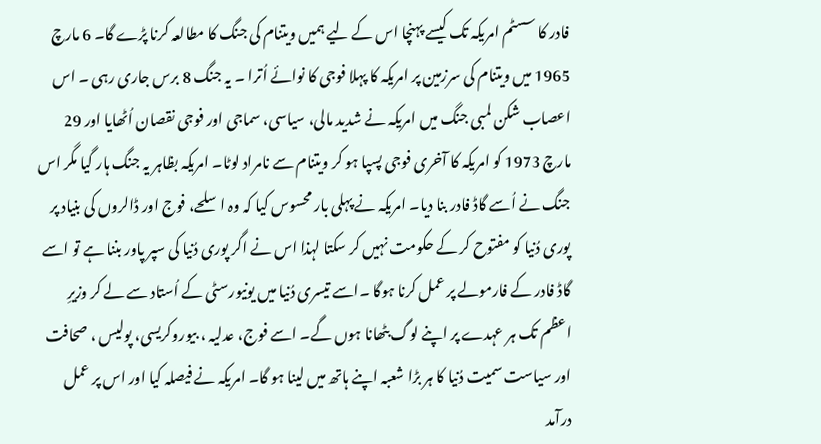فادر کا سسٹم امریکہ تک کیسے پہنچا اس کے لیے ہمیں ویتنام کی جنگ کا مطالعہ کرنا پڑے گا۔ 6 مارچ 1965 میں ویتنام کی سرزمین پر امریکہ کا پہلا فوجی کا نوائے اُترا ۔ یہ جنگ 8 برس جاری رہی ۔ اس اعصاب شکن لمبی جنگ میں امریکہ نے شدید مالی، سیاسی، سماجی اور فوجی نقصان اُٹھایا اور 29 مارچ 1973 کو امریکہ کا آخری فوجی پسپا ہو کر ویتنام سے نامراد لوٹا۔ امریکہ بظاہر یہ جنگ ہار گیا مگر اس جنگ نے اُسے گاڈ فادر بنا دیا۔ امریکہ نے پہلی بار محسوس کیا کہ وہ اسلحے، فوج اور ڈالروں کی بنیاد پر پوری دُنیا کو مفتوح کر کے حکومت نہیں کر سکتا لہذا اس نے اگر پوری دُنیا کی سپر پاور بننا ہے تو اسے گاڈ فادر کے فارمولے پر عمل کرنا ہوگا ۔اسے تیسری دُنیا میں یونیورسٹی کے اُستاد سے لے کر وزیرِ اعظم تک ہر عہدے پر اپنے لوگ بٹھانا ہوں گے۔ اسے فوج، عدلیہ ، بیوروکریسی، پولیس ، صحافت اور سیاست سمیت دُنیا کا ہر بڑا شعبہ اپنے ہاتھ میں لینا ہو گا۔ امریکہ نے فیصلہ کیا اور اس پر عمل درآمد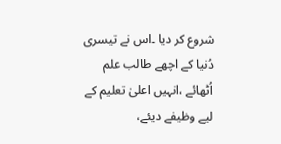شروع کر دیا ۔اس نے تیسری دُنیا کے اچھے طالب علم اُٹھائے ،انہیں اعلیٰ تعلیم کے لیے وظیفے دیئے،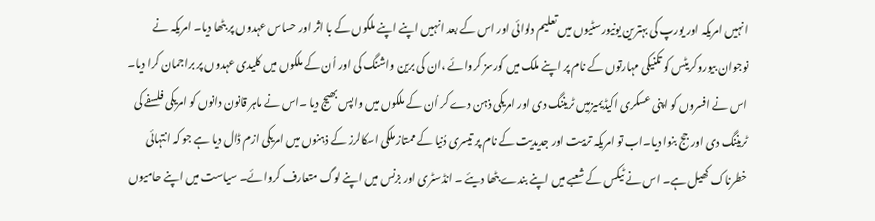انہیں امریکہ اور یورپ کی بہترین یونیورسٹیوں میں تعلیم دلوائی اور اس کے بعد انہیں اپنے اپنے ملکوں کے با اثر اور حساس عہدوں پر بٹھا دیا۔ امریکہ نے نوجوان بیوروکریٹس کو تکنیکی مہارتوں کے نام پر اپنے ملک میں کورسز کروائے ،ان کی برین واشنگ کی اور اُن کے ملکوں میں کلیدی عہدوں پر براجمان کرا دیا۔ اس نے افسروں کو اپنی عسکری اکیڈیمیزمیں ٹریننگ دی اور امریکی ذہن دے کر اُن کے ملکوں میں واپس بھیج دیا ۔اس نے ماہر قانون دانوں کو امریکی فلسفے کی ٹریننگ دی اور جج بنوا دیا۔اب تو امریکہ تربیت اور جدیدیت کے نام پر تیسری دُنیا کے ممتاز ملکی اسکالرز کے ذہنوں میں امریکی ازم ڈال دیا ہے جو کہ انتہائی خطرناک کھیل ہے۔ اس نے ٹیکس کے شعبے میں اپنے بندے بٹھا دیئے ۔ انڈسٹری اور بزنس میں اپنے لوگ متعارف کروائے۔ سیاست میں اپنے حامیوں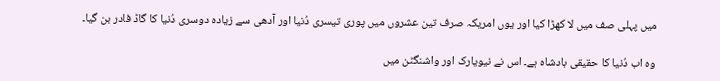میں پہلی صف میں لا کھڑا کیا اور یوں امریکہ صرف تین عشروں میں پوری تیسری دُنیا اور آدھی سے زیادہ دوسری دُنیا کا گاڈ فادر بن گیا۔

وہ اب دُنیا کا حقیقی بادشاہ ہے۔ اس نے نیویارک اور واشنگٹن میں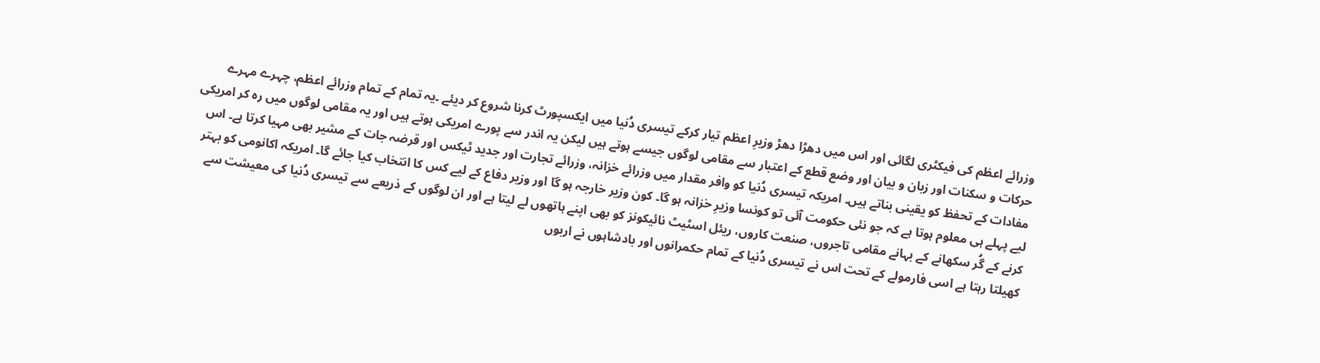وزرائے اعظم کی فیکٹری لگائی اور اس میں دھڑا دھڑ وزیرِ اعظم تیار کرکے تیسری دُنیا میں ایکسپورٹ کرنا شروع کر دیئے ۔یہ تمام کے تمام وزرائے اعظم، چہرے مہرے حرکات و سکنات اور زبان و بیان اور وضع قطع کے اعتبار سے مقامی لوگوں جیسے ہوتے ہیں لیکن یہ اندر سے پورے امریکی ہوتے ہیں اور یہ مقامی لوگوں میں رہ کر امریکی مفادات کے تحفظ کو یقینی بناتے ہیں۔ امریکہ تیسری دُنیا کو وافر مقدار میں وزرائے خزانہ، وزرائے تجارت اور جدید ٹیکس اور قرضہ جات کے مشیر بھی مہیا کرتا ہے۔ اس لیے پہلے ہی معلوم ہوتا ہے کہ جو نئی حکومت آئی تو کونسا وزیرِ خزانہ ہو گا۔ کون وزیر خارجہ ہو گا اور وزیر دفاع کے لیے کس کا انتخاب کیا جائے گا۔ امریکہ اکانومی کو بہتر کرنے کے گُر سکھانے کے بہانے مقامی تاجروں، صنعت کاروں، ریئل اسٹیٹ نائیکونز کو بھی اپنے ہاتھوں لے لیتا ہے اور ان لوگوں کے ذریعے سے تیسری دُنیا کی معیشت سے کھیلتا رہتا ہے اسی فارمولے کے تحت اس نے تیسری دُنیا کے تمام حکمرانوں اور بادشاہوں نے اربوں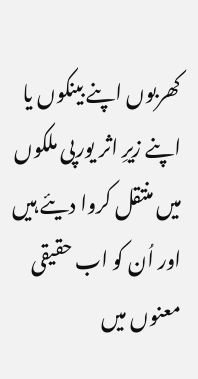کھربوں اپنے بینکوں یا اپنے زیرِ اثر یورپی ملکوں میں منتقل کروا دیئے ہیں اور اُن کو اب حقیقی معنوں میں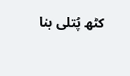کٹھ پُتلی بنا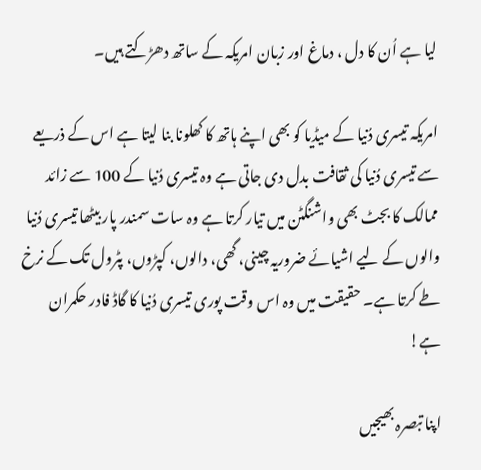لیا ہے اُن کا دل ، دماغ اور زبان امریکہ کے ساتھ دھڑکتے ہیں۔

امریکہ تیسری دُنیا کے میڈیا کو بھی اپنے ہاتھ کا کھلونا بنا لیتا ہے اس کے ذریعے سے تیسری دُنیا کی ثقافت بدل دی جاتی ہے وہ تیسری دُنیا کے 100 سے زائد ممالک کا بجٹ بھی واشنگٹن میں تیار کرتا ہے وہ سات سمندر پار بیٹھا تیسری دُنیا والوں کے لیے اشیائے ضروریہ چینی، گھی، دالوں، کپڑوں، پٹرول تک کے نرخ طے کرتا ہے۔ حقیقت میں وہ اس وقت پوری تیسری دُنیا کا گاڈ فادر حکمران ہے!

اپنا تبصرہ بھیجیں